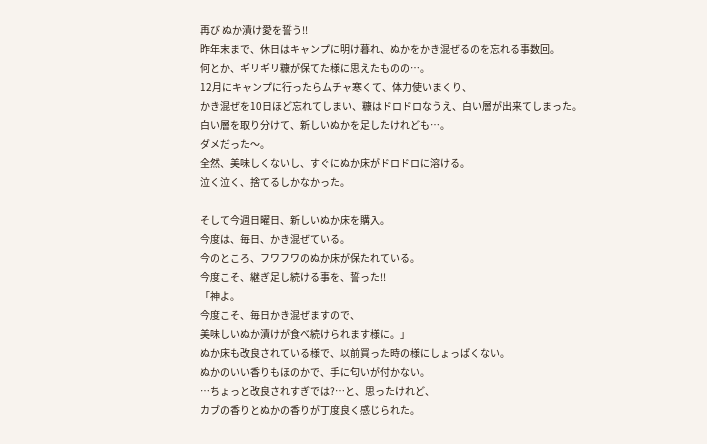再び ぬか漬け愛を誓う!!
昨年末まで、休日はキャンプに明け暮れ、ぬかをかき混ぜるのを忘れる事数回。
何とか、ギリギリ糠が保てた様に思えたものの…。
12月にキャンプに行ったらムチャ寒くて、体力使いまくり、
かき混ぜを10日ほど忘れてしまい、糠はドロドロなうえ、白い層が出来てしまった。
白い層を取り分けて、新しいぬかを足したけれども…。
ダメだった〜。
全然、美味しくないし、すぐにぬか床がドロドロに溶ける。
泣く泣く、捨てるしかなかった。

そして今週日曜日、新しいぬか床を購入。
今度は、毎日、かき混ぜている。
今のところ、フワフワのぬか床が保たれている。
今度こそ、継ぎ足し続ける事を、誓った!!
「神よ。
今度こそ、毎日かき混ぜますので、
美味しいぬか漬けが食べ続けられます様に。」
ぬか床も改良されている様で、以前買った時の様にしょっぱくない。
ぬかのいい香りもほのかで、手に匂いが付かない。
…ちょっと改良されすぎでは?…と、思ったけれど、
カブの香りとぬかの香りが丁度良く感じられた。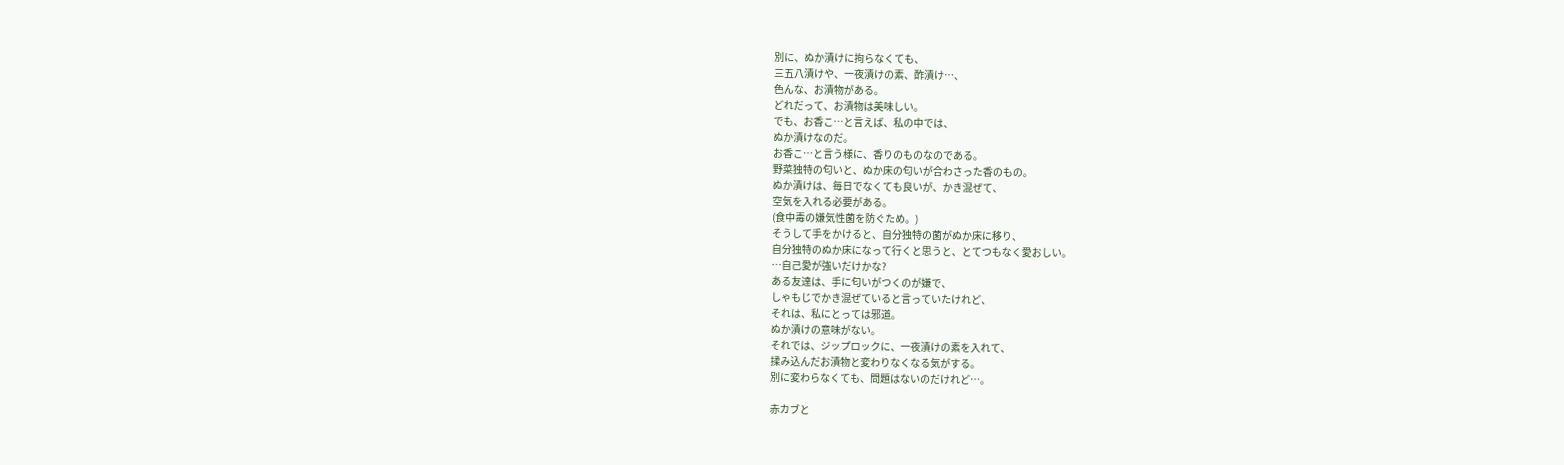別に、ぬか漬けに拘らなくても、
三五八漬けや、一夜漬けの素、酢漬け…、
色んな、お漬物がある。
どれだって、お漬物は美味しい。
でも、お香こ…と言えば、私の中では、
ぬか漬けなのだ。
お香こ…と言う様に、香りのものなのである。
野菜独特の匂いと、ぬか床の匂いが合わさった香のもの。
ぬか漬けは、毎日でなくても良いが、かき混ぜて、
空気を入れる必要がある。
(食中毒の嫌気性菌を防ぐため。)
そうして手をかけると、自分独特の菌がぬか床に移り、
自分独特のぬか床になって行くと思うと、とてつもなく愛おしい。
…自己愛が強いだけかな?
ある友達は、手に匂いがつくのが嫌で、
しゃもじでかき混ぜていると言っていたけれど、
それは、私にとっては邪道。
ぬか漬けの意味がない。
それでは、ジップロックに、一夜漬けの素を入れて、
揉み込んだお漬物と変わりなくなる気がする。
別に変わらなくても、問題はないのだけれど…。

赤カブと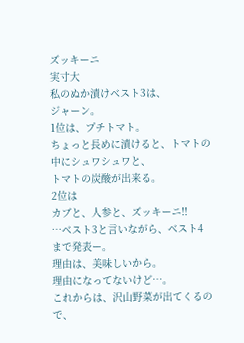ズッキーニ
実寸大
私のぬか漬けベスト3は、
ジャーン。
1位は、プチトマト。
ちょっと長めに漬けると、トマトの中にシュワシュワと、
トマトの炭酸が出来る。
2位は
カブと、人参と、ズッキーニ!!
…ベスト3と言いながら、ベスト4まで発表ー。
理由は、美味しいから。
理由になってないけど…。
これからは、沢山野菜が出てくるので、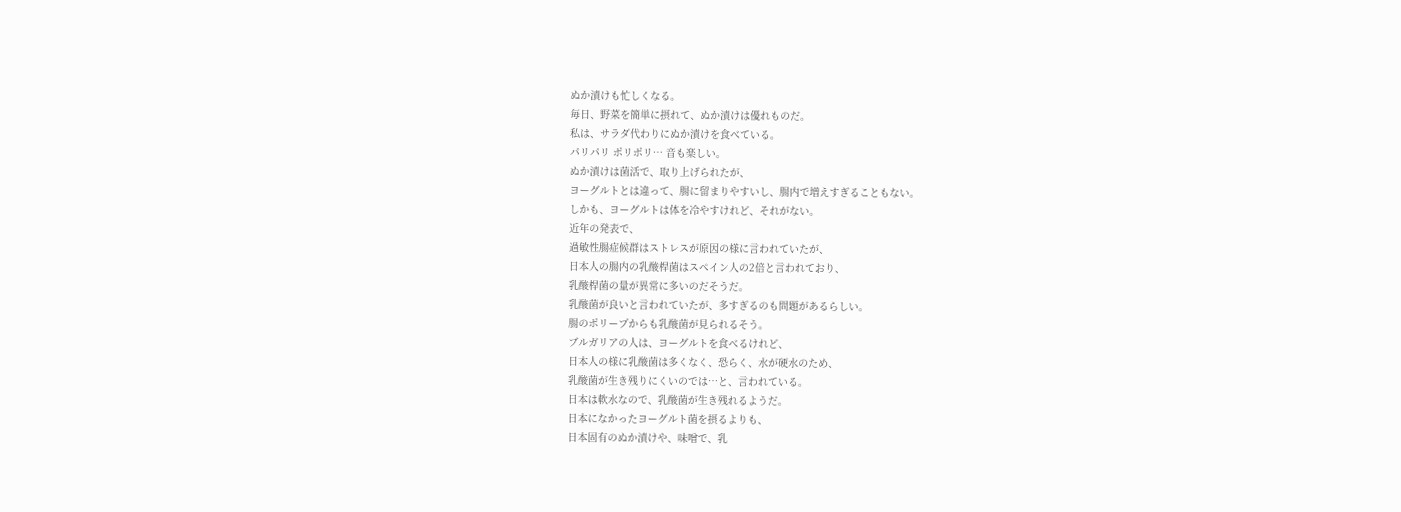ぬか漬けも忙しくなる。
毎日、野菜を簡単に摂れて、ぬか漬けは優れものだ。
私は、サラダ代わりにぬか漬けを食べている。
パリパリ ポリポリ… 音も楽しい。
ぬか漬けは菌活で、取り上げられたが、
ヨーグルトとは違って、腸に留まりやすいし、腸内で増えすぎることもない。
しかも、ヨーグルトは体を冷やすけれど、それがない。
近年の発表で、
過敏性腸症候群はストレスが原因の様に言われていたが、
日本人の腸内の乳酸桿菌はスペイン人の2倍と言われており、
乳酸桿菌の量が異常に多いのだそうだ。
乳酸菌が良いと言われていたが、多すぎるのも問題があるらしい。
腸のポリープからも乳酸菌が見られるそう。
ブルガリアの人は、ヨーグルトを食べるけれど、
日本人の様に乳酸菌は多くなく、恐らく、水が硬水のため、
乳酸菌が生き残りにくいのでは…と、言われている。
日本は軟水なので、乳酸菌が生き残れるようだ。
日本になかったヨーグルト菌を摂るよりも、
日本固有のぬか漬けや、味噌で、乳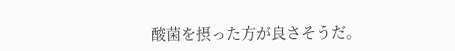酸菌を摂った方が良さそうだ。